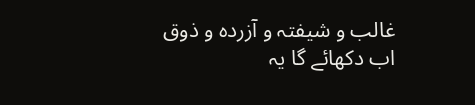غالب و شیفتہ و آزردہ و ذوق
اب دکھائے گا یہ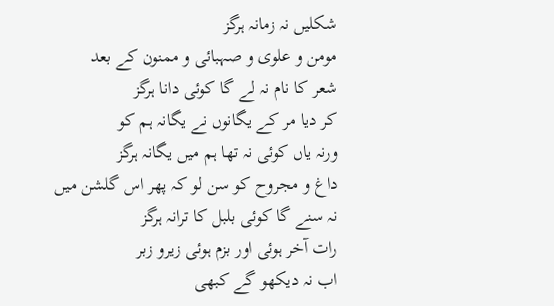شکلیں نہ زمانہ ہرگز
مومن و علوی و صہبائی و ممنون کے بعد
شعر کا نام نہ لے گا کوئی دانا ہرگز
کر دیا مر کے یگانوں نے یگانہ ہم کو
ورنہ یاں کوئی نہ تھا ہم میں یگانہ ہرگز
داغ و مجروح کو سن لو کہ پھر اس گلشن میں
نہ سنے گا کوئی بلبل کا ترانہ ہرگز
رات آخر ہوئی اور بزم ہوئی زیرو زبر
اب نہ دیکھو گے کبھی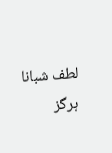لطف شبانا ہرگز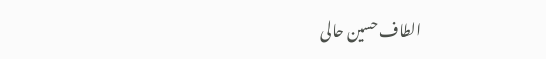الطاف حسین حالی